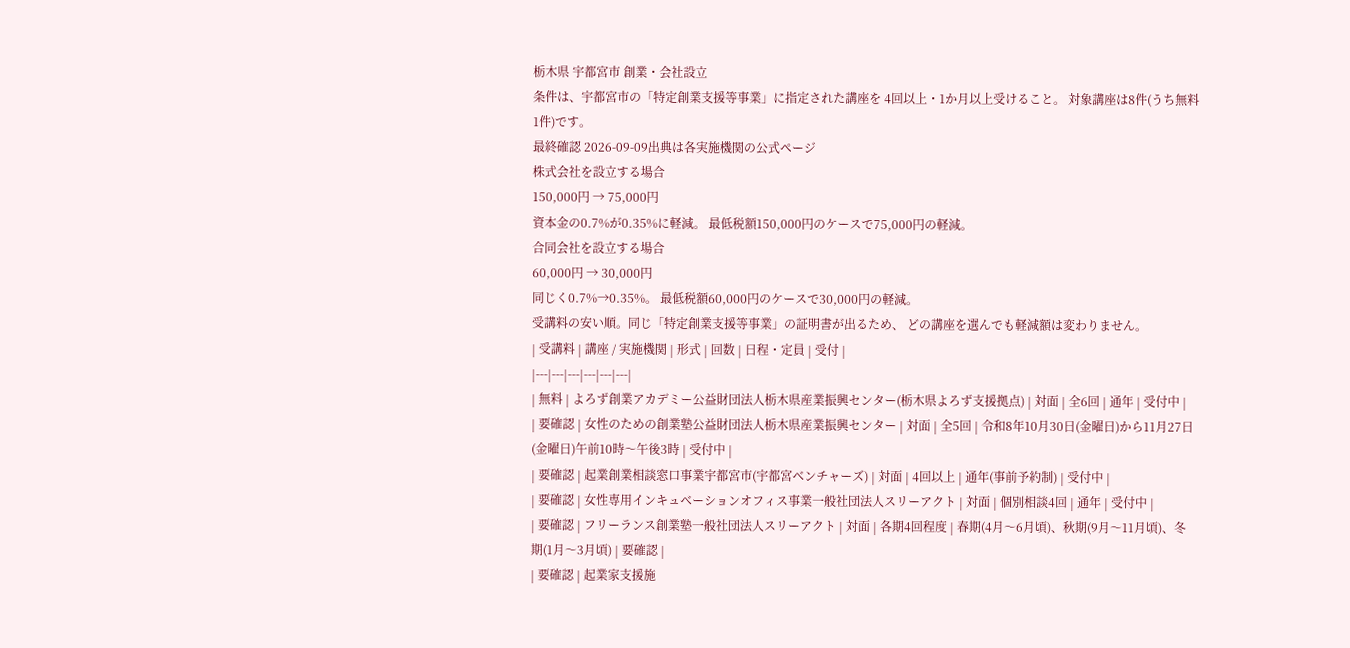栃木県 宇都宮市 創業・会社設立
条件は、宇都宮市の「特定創業支援等事業」に指定された講座を 4回以上・1か月以上受けること。 対象講座は8件(うち無料1件)です。
最終確認 2026-09-09出典は各実施機関の公式ページ
株式会社を設立する場合
150,000円 → 75,000円
資本金の0.7%が0.35%に軽減。 最低税額150,000円のケースで75,000円の軽減。
合同会社を設立する場合
60,000円 → 30,000円
同じく0.7%→0.35%。 最低税額60,000円のケースで30,000円の軽減。
受講料の安い順。同じ「特定創業支援等事業」の証明書が出るため、 どの講座を選んでも軽減額は変わりません。
| 受講料 | 講座 / 実施機関 | 形式 | 回数 | 日程・定員 | 受付 |
|---|---|---|---|---|---|
| 無料 | よろず創業アカデミー公益財団法人栃木県産業振興センター(栃木県よろず支援拠点) | 対面 | 全6回 | 通年 | 受付中 |
| 要確認 | 女性のための創業塾公益財団法人栃木県産業振興センター | 対面 | 全5回 | 令和8年10月30日(金曜日)から11月27日(金曜日)午前10時〜午後3時 | 受付中 |
| 要確認 | 起業創業相談窓口事業宇都宮市(宇都宮ベンチャーズ) | 対面 | 4回以上 | 通年(事前予約制) | 受付中 |
| 要確認 | 女性専用インキュベーションオフィス事業一般社団法人スリーアクト | 対面 | 個別相談4回 | 通年 | 受付中 |
| 要確認 | フリーランス創業塾一般社団法人スリーアクト | 対面 | 各期4回程度 | 春期(4月〜6月頃)、秋期(9月〜11月頃)、冬期(1月〜3月頃) | 要確認 |
| 要確認 | 起業家支援施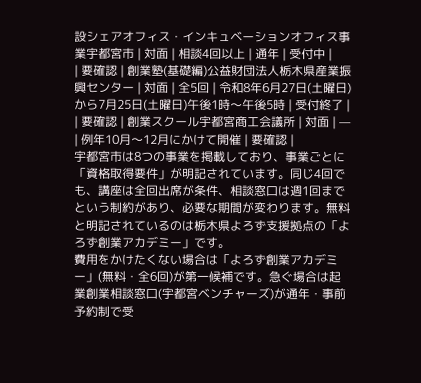設シェアオフィス・インキュベーションオフィス事業宇都宮市 | 対面 | 相談4回以上 | 通年 | 受付中 |
| 要確認 | 創業塾(基礎編)公益財団法人栃木県産業振興センター | 対面 | 全5回 | 令和8年6月27日(土曜日)から7月25日(土曜日)午後1時〜午後5時 | 受付終了 |
| 要確認 | 創業スクール宇都宮商工会議所 | 対面 | — | 例年10月〜12月にかけて開催 | 要確認 |
宇都宮市は8つの事業を掲載しており、事業ごとに「資格取得要件」が明記されています。同じ4回でも、講座は全回出席が条件、相談窓口は週1回までという制約があり、必要な期間が変わります。無料と明記されているのは栃木県よろず支援拠点の「よろず創業アカデミー」です。
費用をかけたくない場合は「よろず創業アカデミー」(無料・全6回)が第一候補です。急ぐ場合は起業創業相談窓口(宇都宮ベンチャーズ)が通年・事前予約制で受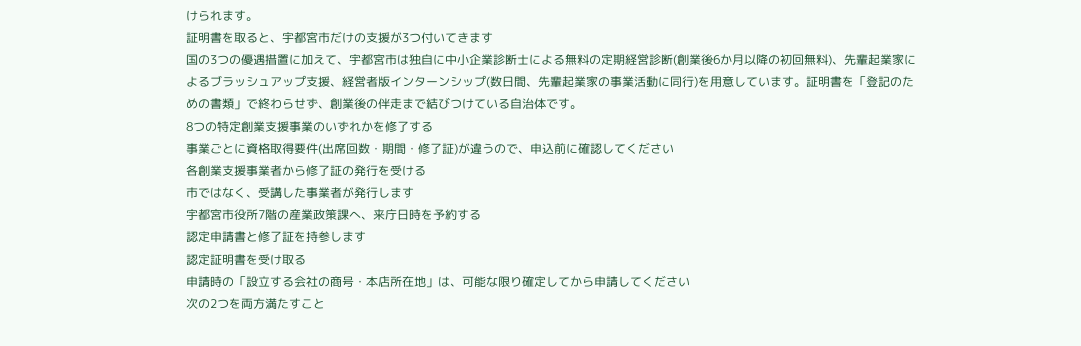けられます。
証明書を取ると、宇都宮市だけの支援が3つ付いてきます
国の3つの優遇措置に加えて、宇都宮市は独自に中小企業診断士による無料の定期経営診断(創業後6か月以降の初回無料)、先輩起業家によるブラッシュアップ支援、経営者版インターンシップ(数日間、先輩起業家の事業活動に同行)を用意しています。証明書を「登記のための書類」で終わらせず、創業後の伴走まで結びつけている自治体です。
8つの特定創業支援事業のいずれかを修了する
事業ごとに資格取得要件(出席回数・期間・修了証)が違うので、申込前に確認してください
各創業支援事業者から修了証の発行を受ける
市ではなく、受講した事業者が発行します
宇都宮市役所7階の産業政策課へ、来庁日時を予約する
認定申請書と修了証を持参します
認定証明書を受け取る
申請時の「設立する会社の商号・本店所在地」は、可能な限り確定してから申請してください
次の2つを両方満たすこと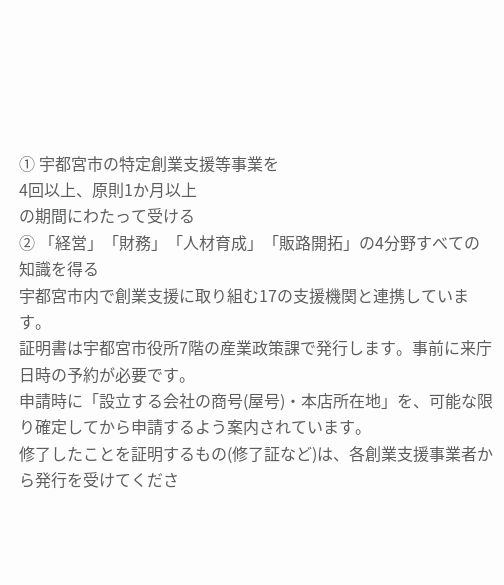① 宇都宮市の特定創業支援等事業を
4回以上、原則1か月以上
の期間にわたって受ける
② 「経営」「財務」「人材育成」「販路開拓」の4分野すべての知識を得る
宇都宮市内で創業支援に取り組む17の支援機関と連携しています。
証明書は宇都宮市役所7階の産業政策課で発行します。事前に来庁日時の予約が必要です。
申請時に「設立する会社の商号(屋号)・本店所在地」を、可能な限り確定してから申請するよう案内されています。
修了したことを証明するもの(修了証など)は、各創業支援事業者から発行を受けてくださ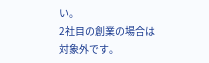い。
2社目の創業の場合は対象外です。